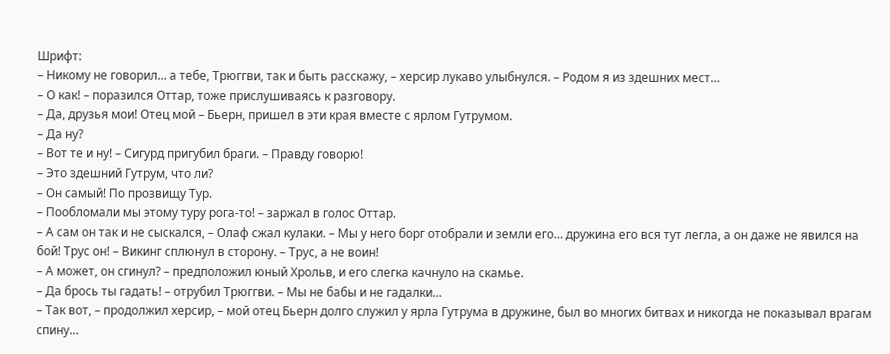Шрифт:
– Никому не говорил… а тебе, Трюггви, так и быть расскажу, – херсир лукаво улыбнулся. – Родом я из здешних мест…
– О как! – поразился Оттар, тоже прислушиваясь к разговору.
– Да, друзья мои! Отец мой – Бьерн, пришел в эти края вместе с ярлом Гутрумом.
– Да ну?
– Вот те и ну! – Сигурд пригубил браги. – Правду говорю!
– Это здешний Гутрум, что ли?
– Он самый! По прозвищу Тур.
– Пообломали мы этому туру рога-то! – заржал в голос Оттар.
– А сам он так и не сыскался, – Олаф сжал кулаки. – Мы у него борг отобрали и земли его… дружина его вся тут легла, а он даже не явился на бой! Трус он! – Викинг сплюнул в сторону. – Трус, а не воин!
– А может, он сгинул? – предположил юный Хрольв, и его слегка качнуло на скамье.
– Да брось ты гадать! – отрубил Трюггви. – Мы не бабы и не гадалки…
– Так вот, – продолжил херсир, – мой отец Бьерн долго служил у ярла Гутрума в дружине, был во многих битвах и никогда не показывал врагам спину…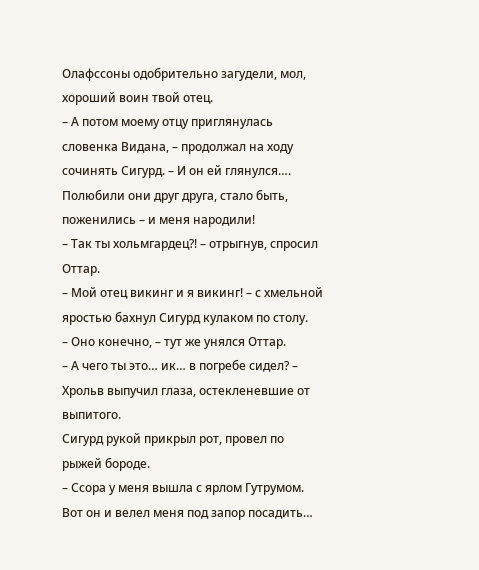Олафссоны одобрительно загудели, мол, хороший воин твой отец.
– А потом моему отцу приглянулась словенка Видана, – продолжал на ходу сочинять Сигурд. – И он ей глянулся…. Полюбили они друг друга, стало быть, поженились – и меня народили!
– Так ты хольмгардец?! – отрыгнув, спросил Оттар.
– Мой отец викинг и я викинг! – с хмельной яростью бахнул Сигурд кулаком по столу.
– Оно конечно, – тут же унялся Оттар.
– А чего ты это… ик… в погребе сидел? – Хрольв выпучил глаза, остекленевшие от выпитого.
Сигурд рукой прикрыл рот, провел по рыжей бороде.
– Ссора у меня вышла с ярлом Гутрумом. Вот он и велел меня под запор посадить…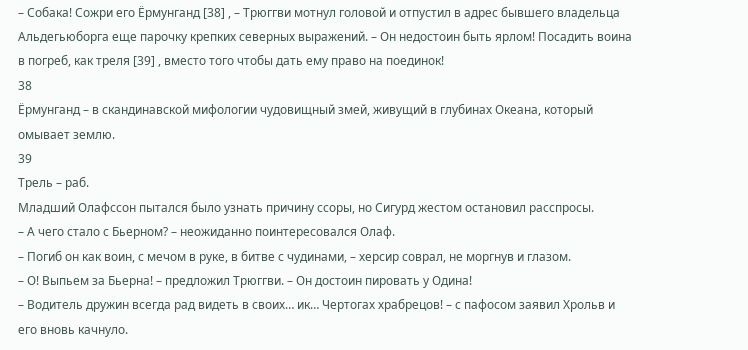– Собака! Сожри его Ёрмунганд [38] , – Трюггви мотнул головой и отпустил в адрес бывшего владельца Альдегьюборга еще парочку крепких северных выражений. – Он недостоин быть ярлом! Посадить воина в погреб, как треля [39] , вместо того чтобы дать ему право на поединок!
38
Ёрмунганд – в скандинавской мифологии чудовищный змей, живущий в глубинах Океана, который омывает землю.
39
Трель – раб.
Младший Олафссон пытался было узнать причину ссоры, но Сигурд жестом остановил расспросы.
– А чего стало с Бьерном? – неожиданно поинтересовался Олаф.
– Погиб он как воин, с мечом в руке, в битве с чудинами, – херсир соврал, не моргнув и глазом.
– О! Выпьем за Бьерна! – предложил Трюггви. – Он достоин пировать у Одина!
– Водитель дружин всегда рад видеть в своих… ик… Чертогах храбрецов! – с пафосом заявил Хрольв и его вновь качнуло.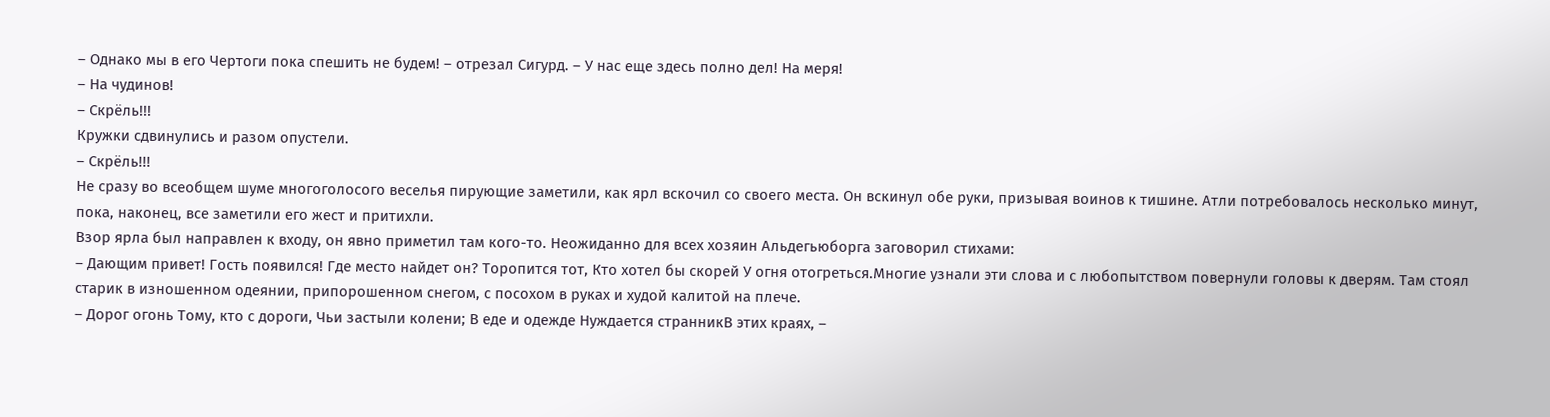– Однако мы в его Чертоги пока спешить не будем! – отрезал Сигурд. – У нас еще здесь полно дел! На меря!
– На чудинов!
– Скрёль!!!
Кружки сдвинулись и разом опустели.
– Скрёль!!!
Не сразу во всеобщем шуме многоголосого веселья пирующие заметили, как ярл вскочил со своего места. Он вскинул обе руки, призывая воинов к тишине. Атли потребовалось несколько минут, пока, наконец, все заметили его жест и притихли.
Взор ярла был направлен к входу, он явно приметил там кого-то. Неожиданно для всех хозяин Альдегьюборга заговорил стихами:
– Дающим привет! Гость появился! Где место найдет он? Торопится тот, Кто хотел бы скорей У огня отогреться.Многие узнали эти слова и с любопытством повернули головы к дверям. Там стоял старик в изношенном одеянии, припорошенном снегом, с посохом в руках и худой калитой на плече.
– Дорог огонь Тому, кто с дороги, Чьи застыли колени; В еде и одежде Нуждается странникВ этих краях, –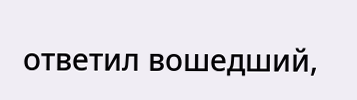ответил вошедший,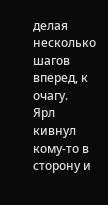делая несколько шагов вперед, к очагу.
Ярл кивнул кому-то в сторону и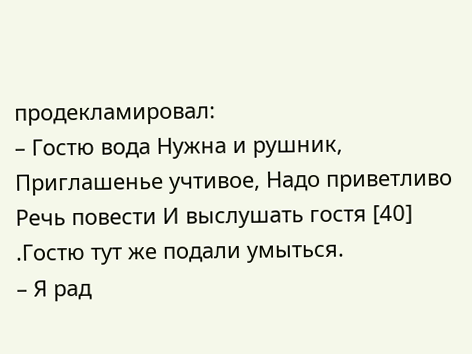продекламировал:
– Гостю вода Нужна и рушник, Приглашенье учтивое, Надо приветливо Речь повести И выслушать гостя [40] .Гостю тут же подали умыться.
– Я рад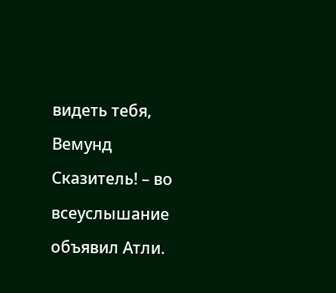видеть тебя, Вемунд Сказитель! – во всеуслышание объявил Атли.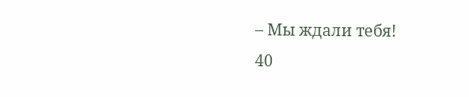– Мы ждали тебя!
40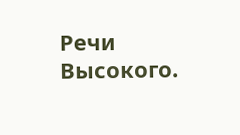Речи Высокого.